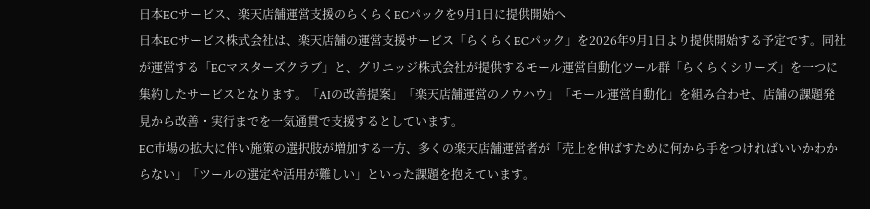日本ECサービス、楽天店舗運営支援のらくらくECパックを9月1日に提供開始へ
日本ECサービス株式会社は、楽天店舗の運営支援サービス「らくらくECパック」を2026年9月1日より提供開始する予定です。同社が運営する「ECマスターズクラブ」と、グリニッジ株式会社が提供するモール運営自動化ツール群「らくらくシリーズ」を一つに集約したサービスとなります。「AIの改善提案」「楽天店舗運営のノウハウ」「モール運営自動化」を組み合わせ、店舗の課題発見から改善・実行までを一気通貫で支援するとしています。
EC市場の拡大に伴い施策の選択肢が増加する一方、多くの楽天店舗運営者が「売上を伸ばすために何から手をつければいいかわからない」「ツールの選定や活用が難しい」といった課題を抱えています。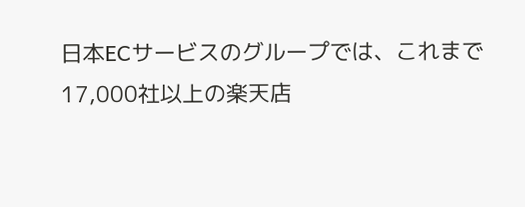日本ECサービスのグループでは、これまで17,000社以上の楽天店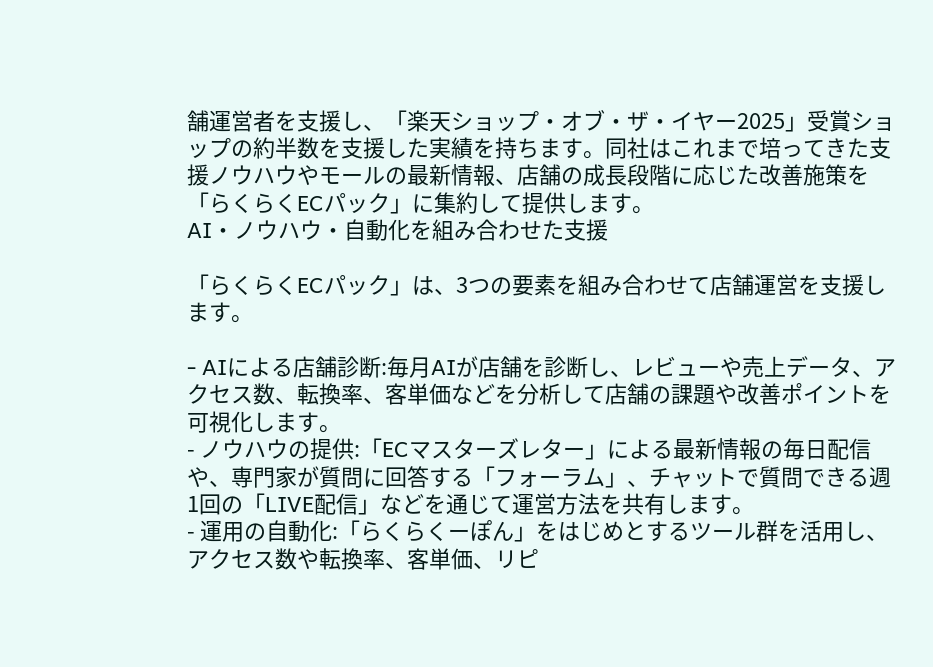舗運営者を支援し、「楽天ショップ・オブ・ザ・イヤー2025」受賞ショップの約半数を支援した実績を持ちます。同社はこれまで培ってきた支援ノウハウやモールの最新情報、店舗の成長段階に応じた改善施策を「らくらくECパック」に集約して提供します。
AI・ノウハウ・自動化を組み合わせた支援

「らくらくECパック」は、3つの要素を組み合わせて店舗運営を支援します。

- AIによる店舗診断:毎月AIが店舗を診断し、レビューや売上データ、アクセス数、転換率、客単価などを分析して店舗の課題や改善ポイントを可視化します。
- ノウハウの提供:「ECマスターズレター」による最新情報の毎日配信や、専門家が質問に回答する「フォーラム」、チャットで質問できる週1回の「LIVE配信」などを通じて運営方法を共有します。
- 運用の自動化:「らくらくーぽん」をはじめとするツール群を活用し、アクセス数や転換率、客単価、リピ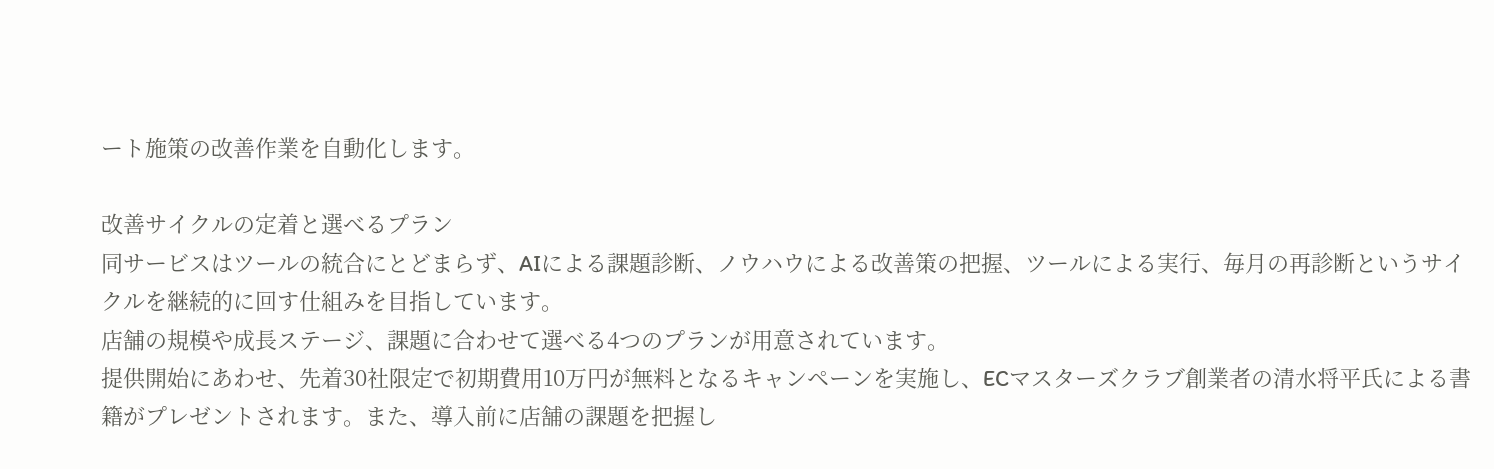ート施策の改善作業を自動化します。

改善サイクルの定着と選べるプラン
同サービスはツールの統合にとどまらず、AIによる課題診断、ノウハウによる改善策の把握、ツールによる実行、毎月の再診断というサイクルを継続的に回す仕組みを目指しています。
店舗の規模や成長ステージ、課題に合わせて選べる4つのプランが用意されています。
提供開始にあわせ、先着30社限定で初期費用10万円が無料となるキャンペーンを実施し、ECマスターズクラブ創業者の清水将平氏による書籍がプレゼントされます。また、導入前に店舗の課題を把握し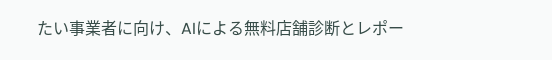たい事業者に向け、AIによる無料店舗診断とレポー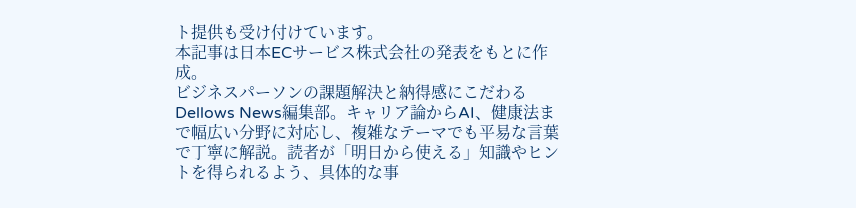ト提供も受け付けています。
本記事は日本ECサービス株式会社の発表をもとに作成。
ビジネスパーソンの課題解決と納得感にこだわるDellows News編集部。キャリア論からAI、健康法まで幅広い分野に対応し、複雑なテーマでも平易な言葉で丁寧に解説。読者が「明日から使える」知識やヒントを得られるよう、具体的な事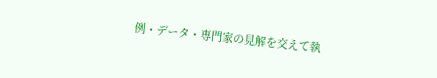例・データ・専門家の見解を交えて執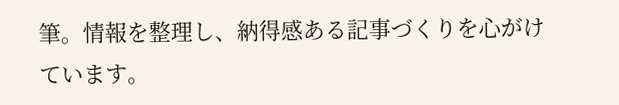筆。情報を整理し、納得感ある記事づくりを心がけています。